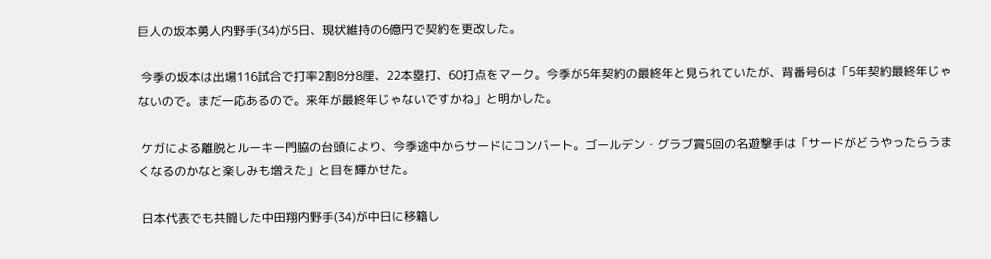巨人の坂本勇人内野手(34)が5日、現状維持の6億円で契約を更改した。

 今季の坂本は出場116試合で打率2割8分8厘、22本塁打、60打点をマーク。今季が5年契約の最終年と見られていたが、背番号6は「5年契約最終年じゃないので。まだ一応あるので。来年が最終年じゃないですかね」と明かした。

 ケガによる離脱とルーキー門脇の台頭により、今季途中からサードにコンバート。ゴールデン・グラブ賞5回の名遊撃手は「サードがどうやったらうまくなるのかなと楽しみも増えた」と目を輝かせた。

 日本代表でも共闘した中田翔内野手(34)が中日に移籍し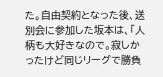た。自由契約となった後、送別会に参加した坂本は、「人柄も大好きなので。寂しかったけど同じリーグで勝負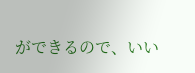ができるので、いい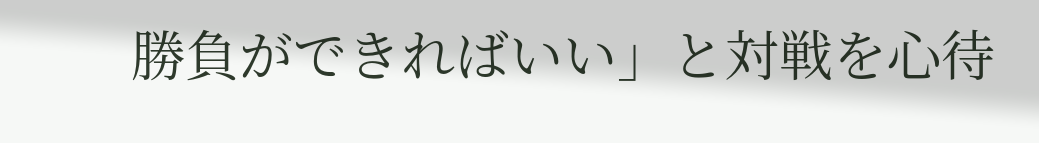勝負ができればいい」と対戦を心待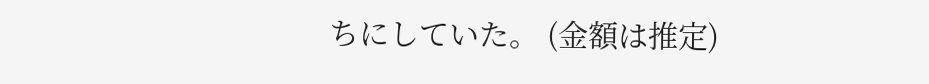ちにしていた。 (金額は推定)